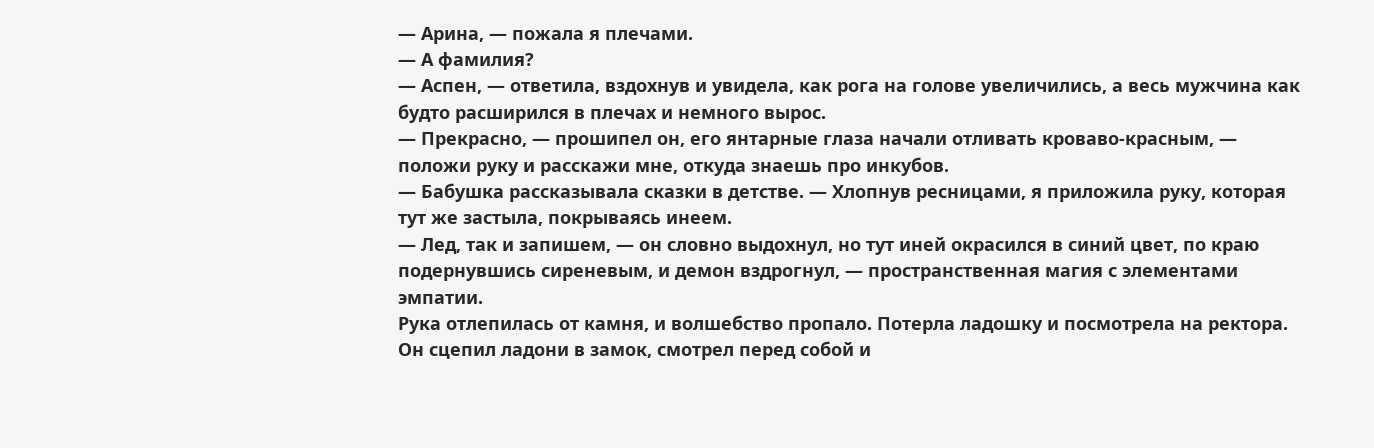— Арина, — пожала я плечами.
— А фамилия?
— Аспен, — ответила, вздохнув и увидела, как рога на голове увеличились, а весь мужчина как будто расширился в плечах и немного вырос.
— Прекрасно, — прошипел он, его янтарные глаза начали отливать кроваво-красным, — положи руку и расскажи мне, откуда знаешь про инкубов.
— Бабушка рассказывала сказки в детстве. — Хлопнув ресницами, я приложила руку, которая тут же застыла, покрываясь инеем.
— Лед, так и запишем, — он словно выдохнул, но тут иней окрасился в синий цвет, по краю подернувшись сиреневым, и демон вздрогнул, — пространственная магия с элементами эмпатии.
Рука отлепилась от камня, и волшебство пропало. Потерла ладошку и посмотрела на ректора. Он сцепил ладони в замок, смотрел перед собой и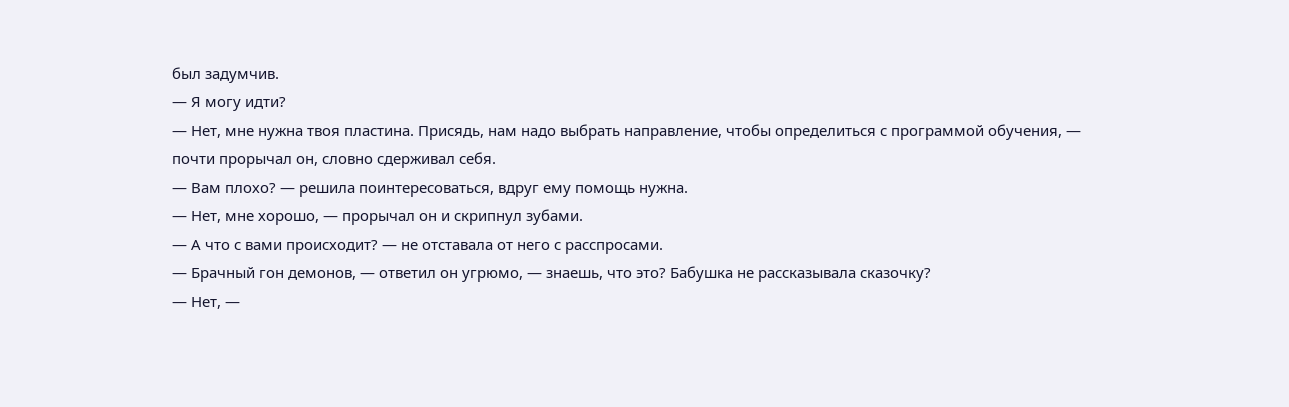был задумчив.
— Я могу идти?
— Нет, мне нужна твоя пластина. Присядь, нам надо выбрать направление, чтобы определиться с программой обучения, — почти прорычал он, словно сдерживал себя.
— Вам плохо? — решила поинтересоваться, вдруг ему помощь нужна.
— Нет, мне хорошо, — прорычал он и скрипнул зубами.
— А что с вами происходит? — не отставала от него с расспросами.
— Брачный гон демонов, — ответил он угрюмо, — знаешь, что это? Бабушка не рассказывала сказочку?
— Нет, —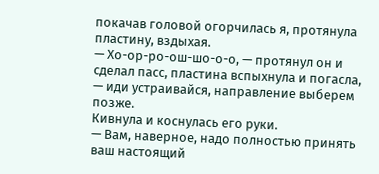покачав головой огорчилась я, протянула пластину, вздыхая.
— Хо-ор-ро-ош-шо-о-о, — протянул он и сделал пасс, пластина вспыхнула и погасла, — иди устраивайся, направление выберем позже.
Кивнула и коснулась его руки.
— Вам, наверное, надо полностью принять ваш настоящий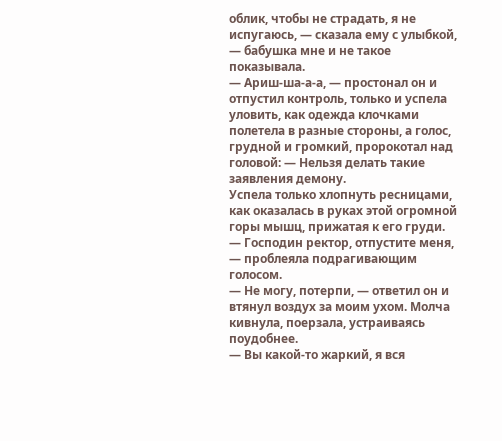облик, чтобы не страдать, я не испугаюсь, — сказала ему с улыбкой, — бабушка мне и не такое показывала.
— Ариш-ша-а-а, — простонал он и отпустил контроль, только и успела уловить, как одежда клочками полетела в разные стороны, а голос, грудной и громкий, пророкотал над головой: — Нельзя делать такие заявления демону.
Успела только хлопнуть ресницами, как оказалась в руках этой огромной горы мышц, прижатая к его груди.
— Господин ректор, отпустите меня, — проблеяла подрагивающим голосом.
— Не могу, потерпи, — ответил он и втянул воздух за моим ухом. Молча кивнула, поерзала, устраиваясь поудобнее.
— Вы какой-то жаркий, я вся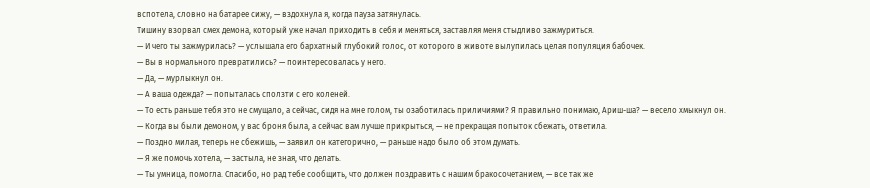вспотела, словно на батарее сижу, — вздохнула я, когда пауза затянулась.
Тишину взорвал смех демона, который уже начал приходить в себя и меняться, заставляя меня стыдливо зажмуриться.
— И чего ты зажмурилась? — услышала его бархатный глубокий голос, от которого в животе вылупилась целая популяция бабочек.
— Вы в нормального превратились? — поинтересовалась у него.
— Да, — мурлыкнул он.
— А ваша одежда? — попыталась сползти с его коленей.
— То есть раньше тебя это не смущало, а сейчас, сидя на мне голом, ты озаботилась приличиями? Я правильно понимаю, Ариш-ша? — весело хмыкнул он.
— Когда вы были демоном, у вас броня была, а сейчас вам лучше прикрыться, — не прекращая попыток сбежать, ответила.
— Поздно милая, теперь не сбежишь, — заявил он категорично, — раньше надо было об этом думать.
— Я же помочь хотела, — застыла, не зная, что делать.
— Ты умница, помогла. Спасибо, но рад тебе сообщить, что должен поздравить с нашим бракосочетанием, — все так же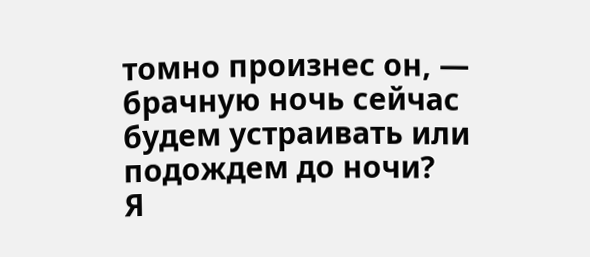томно произнес он, — брачную ночь сейчас будем устраивать или подождем до ночи?
Я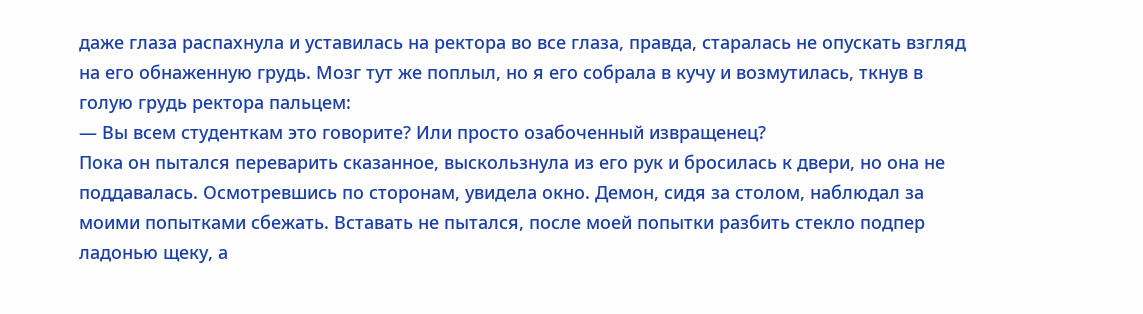даже глаза распахнула и уставилась на ректора во все глаза, правда, старалась не опускать взгляд на его обнаженную грудь. Мозг тут же поплыл, но я его собрала в кучу и возмутилась, ткнув в голую грудь ректора пальцем:
— Вы всем студенткам это говорите? Или просто озабоченный извращенец?
Пока он пытался переварить сказанное, выскользнула из его рук и бросилась к двери, но она не поддавалась. Осмотревшись по сторонам, увидела окно. Демон, сидя за столом, наблюдал за моими попытками сбежать. Вставать не пытался, после моей попытки разбить стекло подпер ладонью щеку, а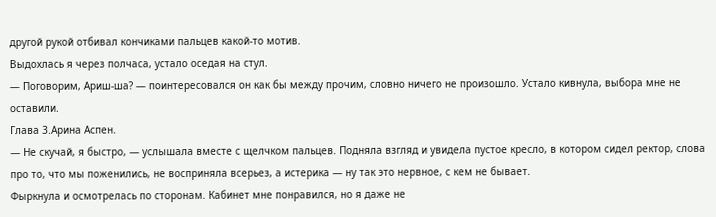другой рукой отбивал кончиками пальцев какой-то мотив.
Выдохлась я через полчаса, устало оседая на стул.
— Поговорим, Ариш-ша? — поинтересовался он как бы между прочим, словно ничего не произошло. Устало кивнула, выбора мне не оставили.
Глава 3.Арина Аспен.
— Не скучай, я быстро, — услышала вместе с щелчком пальцев. Подняла взгляд и увидела пустое кресло, в котором сидел ректор, слова про то, что мы поженились, не восприняла всерьез, а истерика — ну так это нервное, с кем не бывает.
Фыркнула и осмотрелась по сторонам. Кабинет мне понравился, но я даже не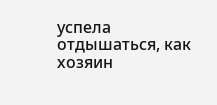успела отдышаться, как хозяин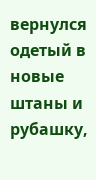вернулся одетый в новые штаны и рубашку,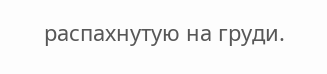распахнутую на груди.